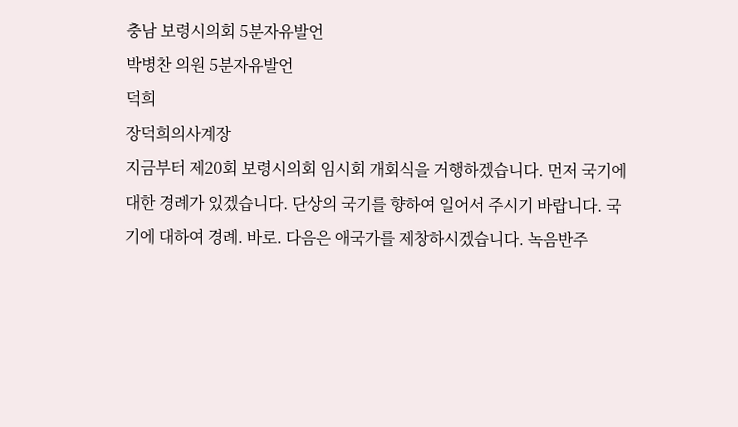충남 보령시의회 5분자유발언
박병찬 의원 5분자유발언
덕희
장덕희의사계장
지금부터 제20회 보령시의회 임시회 개회식을 거행하겠습니다. 먼저 국기에 대한 경례가 있겠습니다. 단상의 국기를 향하여 일어서 주시기 바랍니다. 국기에 대하여 경례. 바로. 다음은 애국가를 제창하시겠습니다. 녹음반주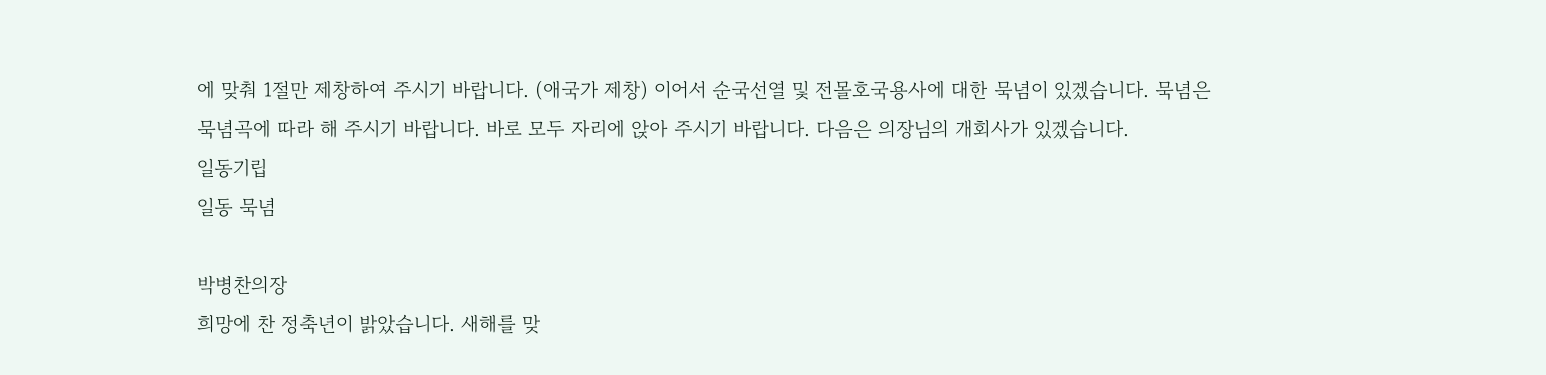에 맞춰 1절만 제창하여 주시기 바랍니다. (애국가 제창) 이어서 순국선열 및 전몰호국용사에 대한 묵념이 있겠습니다. 묵념은 묵념곡에 따라 해 주시기 바랍니다. 바로 모두 자리에 앉아 주시기 바랍니다. 다음은 의장님의 개회사가 있겠습니다.
일동기립
일동 묵념

박병찬의장
희망에 찬 정축년이 밝았습니다. 새해를 맞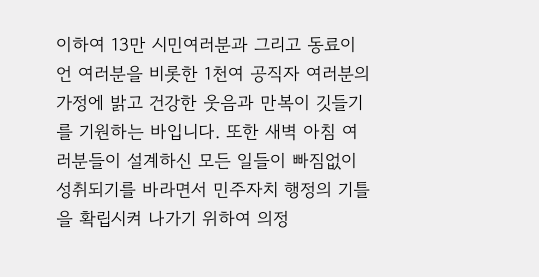이하여 13만 시민여러분과 그리고 동료이언 여러분을 비롯한 1천여 공직자 여러분의 가정에 밝고 건강한 웃음과 만복이 깃들기를 기원하는 바입니다. 또한 새벽 아침 여러분들이 설계하신 모든 일들이 빠짐없이 성취되기를 바라면서 민주자치 행정의 기틀을 확립시켜 나가기 위하여 의정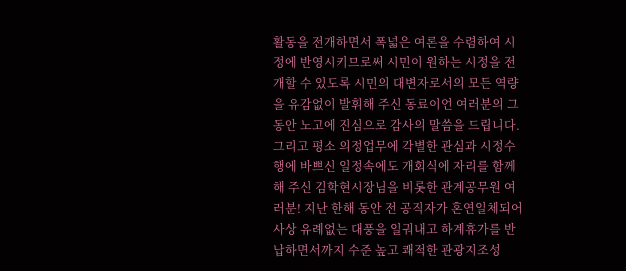활동을 전개하면서 폭넓은 여론을 수렴하여 시정에 반영시키므로써 시민이 원하는 시정을 전개할 수 있도록 시민의 대변자로서의 모든 역량을 유감없이 발휘해 주신 동료이언 여러분의 그동안 노고에 진심으로 감사의 말씀을 드립니다. 그리고 평소 의정업무에 각별한 관심과 시정수행에 바쁘신 일정속에도 개회식에 자리를 함께 해 주신 김학현시장님을 비롯한 관계공무원 여러분! 지난 한해 동안 전 공직자가 혼연일체되어 사상 유례없는 대풍을 일궈내고 하계휴가를 반납하면서까지 수준 높고 쾌적한 관광지조성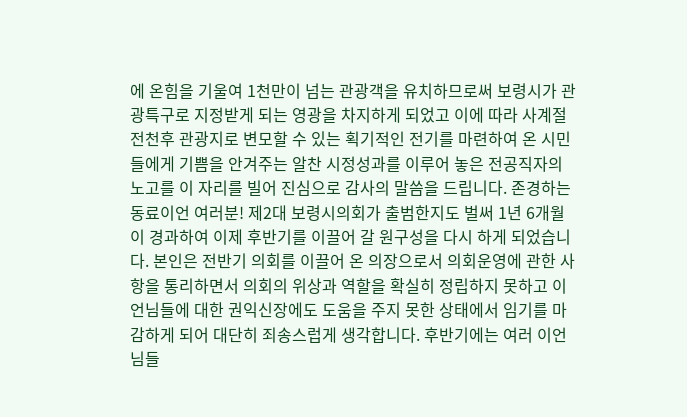에 온힘을 기울여 1천만이 넘는 관광객을 유치하므로써 보령시가 관광특구로 지정받게 되는 영광을 차지하게 되었고 이에 따라 사계절 전천후 관광지로 변모할 수 있는 획기적인 전기를 마련하여 온 시민들에게 기쁨을 안겨주는 알찬 시정성과를 이루어 놓은 전공직자의 노고를 이 자리를 빌어 진심으로 감사의 말씀을 드립니다. 존경하는 동료이언 여러분! 제2대 보령시의회가 출범한지도 벌써 1년 6개월이 경과하여 이제 후반기를 이끌어 갈 원구성을 다시 하게 되었습니다. 본인은 전반기 의회를 이끌어 온 의장으로서 의회운영에 관한 사항을 통리하면서 의회의 위상과 역할을 확실히 정립하지 못하고 이언님들에 대한 권익신장에도 도움을 주지 못한 상태에서 임기를 마감하게 되어 대단히 죄송스럽게 생각합니다. 후반기에는 여러 이언님들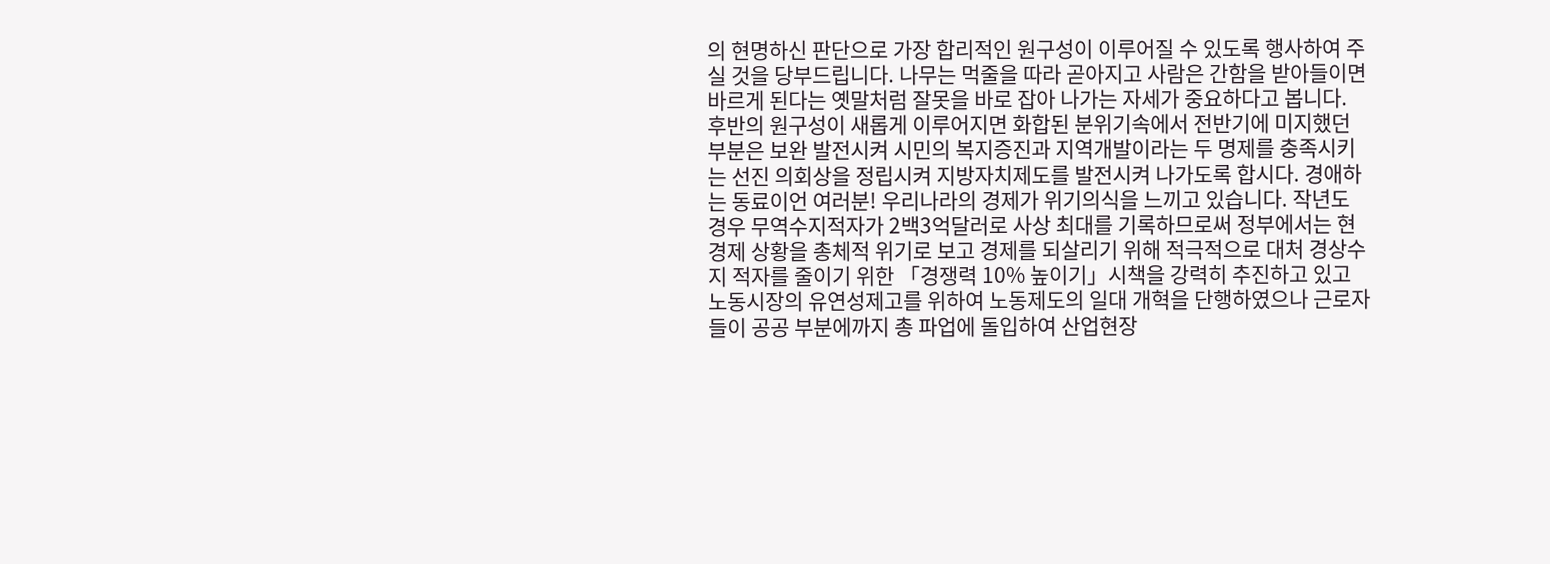의 현명하신 판단으로 가장 합리적인 원구성이 이루어질 수 있도록 행사하여 주실 것을 당부드립니다. 나무는 먹줄을 따라 곧아지고 사람은 간함을 받아들이면 바르게 된다는 옛말처럼 잘못을 바로 잡아 나가는 자세가 중요하다고 봅니다. 후반의 원구성이 새롭게 이루어지면 화합된 분위기속에서 전반기에 미지했던 부분은 보완 발전시켜 시민의 복지증진과 지역개발이라는 두 명제를 충족시키는 선진 의회상을 정립시켜 지방자치제도를 발전시켜 나가도록 합시다. 경애하는 동료이언 여러분! 우리나라의 경제가 위기의식을 느끼고 있습니다. 작년도 경우 무역수지적자가 2백3억달러로 사상 최대를 기록하므로써 정부에서는 현 경제 상황을 총체적 위기로 보고 경제를 되살리기 위해 적극적으로 대처 경상수지 적자를 줄이기 위한 「경쟁력 10% 높이기」시책을 강력히 추진하고 있고 노동시장의 유연성제고를 위하여 노동제도의 일대 개혁을 단행하였으나 근로자들이 공공 부분에까지 총 파업에 돌입하여 산업현장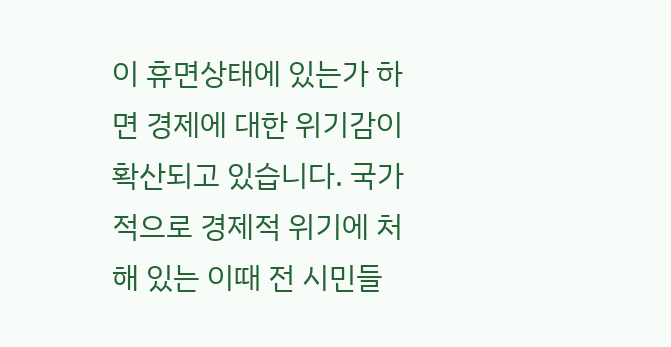이 휴면상태에 있는가 하면 경제에 대한 위기감이 확산되고 있습니다. 국가적으로 경제적 위기에 처해 있는 이때 전 시민들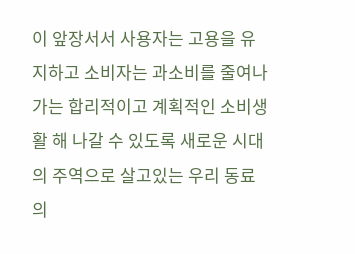이 앞장서서 사용자는 고용을 유지하고 소비자는 과소비를 줄여나가는 합리적이고 계획적인 소비생활 해 나갈 수 있도록 새로운 시대의 주역으로 살고있는 우리 동료의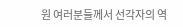원 여러분들께서 선각자의 역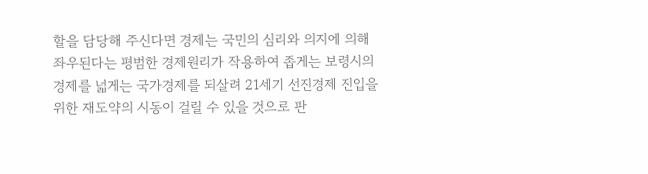할을 담당해 주신다면 경제는 국민의 심리와 의지에 의해 좌우된다는 평범한 경제원리가 작용하여 좁게는 보령시의 경제를 넓게는 국가경제를 되살려 21세기 선진경제 진입을 위한 재도약의 시동이 걸릴 수 있을 것으로 판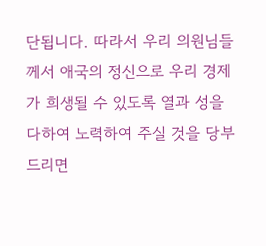단됩니다. 따라서 우리 의원님들께서 애국의 정신으로 우리 경제가 희생될 수 있도록 열과 성을 다하여 노력하여 주실 것을 당부드리면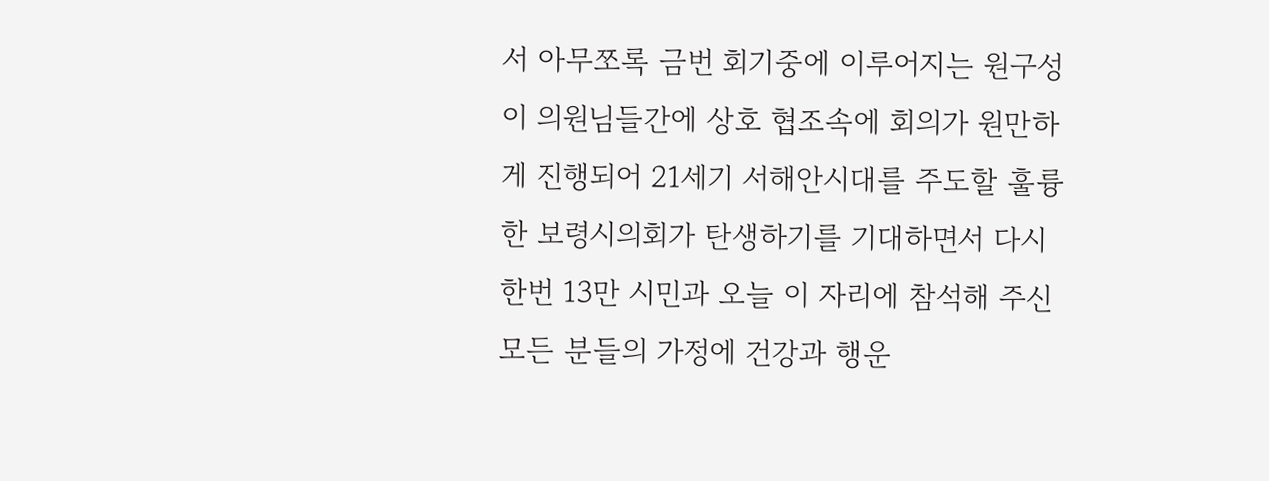서 아무쪼록 금번 회기중에 이루어지는 원구성이 의원님들간에 상호 협조속에 회의가 원만하게 진행되어 21세기 서해안시대를 주도할 훌륭한 보령시의회가 탄생하기를 기대하면서 다시 한번 13만 시민과 오늘 이 자리에 참석해 주신 모든 분들의 가정에 건강과 행운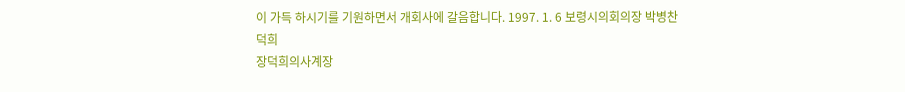이 가득 하시기를 기원하면서 개회사에 갈음합니다. 1997. 1. 6 보령시의회의장 박병찬
덕희
장덕희의사계장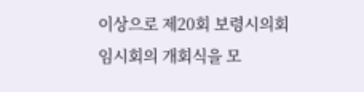이상으로 제20회 보령시의회 임시회의 개회식을 모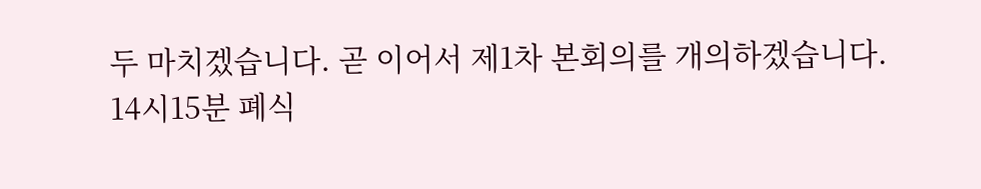두 마치겠습니다. 곧 이어서 제1차 본회의를 개의하겠습니다.
14시15분 폐식